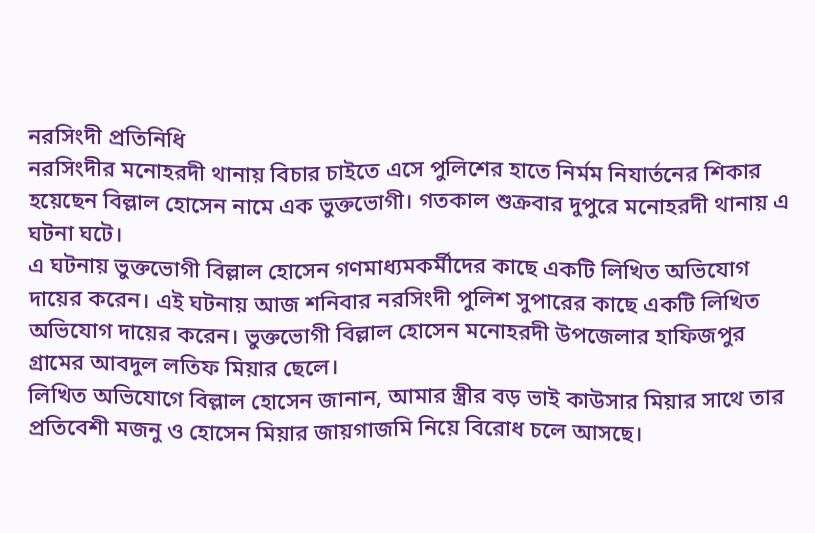নরসিংদী প্রতিনিধি
নরসিংদীর মনোহরদী থানায় বিচার চাইতে এসে পুলিশের হাতে নির্মম নিযার্তনের শিকার হয়েছেন বিল্লাল হোসেন নামে এক ভুক্তভোগী। গতকাল শুক্রবার দুপুরে মনোহরদী থানায় এ ঘটনা ঘটে।
এ ঘটনায় ভুক্তভোগী বিল্লাল হোসেন গণমাধ্যমকর্মীদের কাছে একটি লিখিত অভিযোগ দায়ের করেন। এই ঘটনায় আজ শনিবার নরসিংদী পুলিশ সুপারের কাছে একটি লিখিত অভিযোগ দায়ের করেন। ভুক্তভোগী বিল্লাল হোসেন মনোহরদী উপজেলার হাফিজপুর গ্রামের আবদুল লতিফ মিয়ার ছেলে।
লিখিত অভিযোগে বিল্লাল হোসেন জানান, আমার স্ত্রীর বড় ভাই কাউসার মিয়ার সাথে তার প্রতিবেশী মজনু ও হোসেন মিয়ার জায়গাজমি নিয়ে বিরোধ চলে আসছে।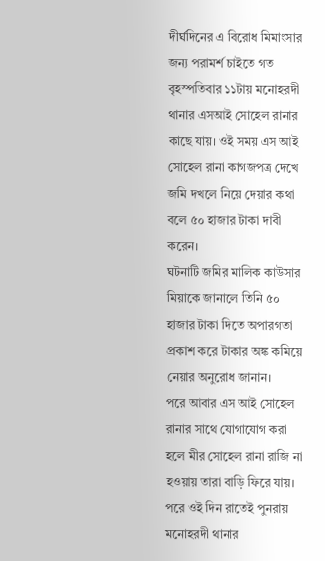দীর্ঘদিনের এ বিরোধ মিমাংসার জন্য পরামর্শ চাইতে গত বৃহস্পতিবার ১১টায় মনোহরদী থানার এসআই সোহেল রানার কাছে যায়। ওই সময় এস আই সোহেল রানা কাগজপত্র দেখে জমি দখলে নিয়ে দেয়ার কথা বলে ৫০ হাজার টাকা দাবী করেন।
ঘটনাটি জমির মালিক কাউসার মিয়াকে জানালে তিনি ৫০ হাজার টাকা দিতে অপারগতা প্রকাশ করে টাকার অঙ্ক কমিয়ে নেয়ার অনুরোধ জানান।
পরে আবার এস আই সোহেল রানার সাথে যোগাযোগ করা হলে মীর সোহেল রানা রাজি না হওয়ায় তারা বাড়ি ফিরে যায়। পরে ওই দিন রাতেই পুনরায় মনোহরদী থানার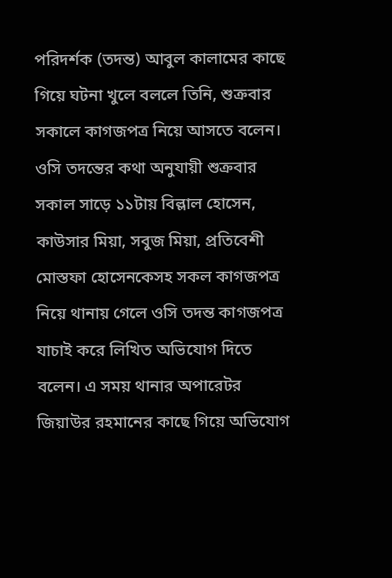পরিদর্শক (তদন্ত) আবুল কালামের কাছে গিয়ে ঘটনা খুলে বললে তিনি, শুক্রবার সকালে কাগজপত্র নিয়ে আসতে বলেন।
ওসি তদন্তের কথা অনুযায়ী শুক্রবার সকাল সাড়ে ১১টায় বিল্লাল হোসেন, কাউসার মিয়া, সবুজ মিয়া, প্রতিবেশী মোস্তফা হোসেনকেসহ সকল কাগজপত্র নিয়ে থানায় গেলে ওসি তদন্ত কাগজপত্র যাচাই করে লিখিত অভিযোগ দিতে বলেন। এ সময় থানার অপারেটর জিয়াউর রহমানের কাছে গিয়ে অভিযোগ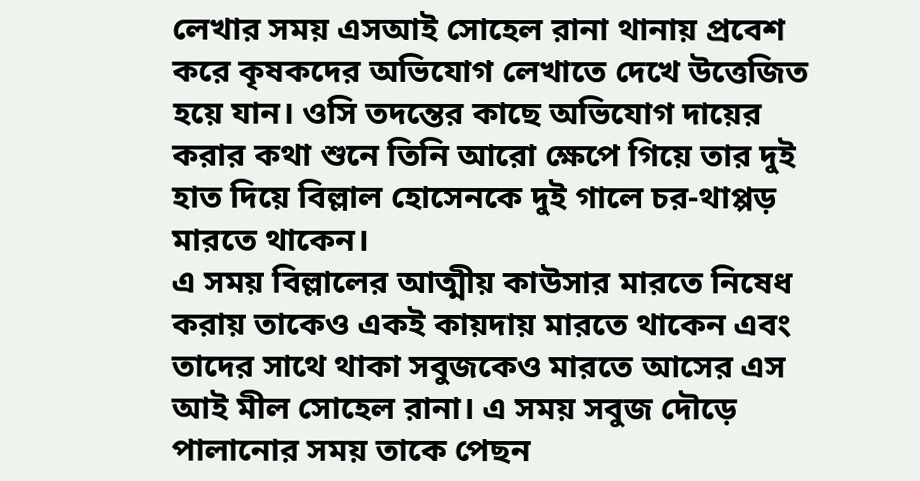লেখার সময় এসআই সোহেল রানা থানায় প্রবেশ করে কৃষকদের অভিযোগ লেখাতে দেখে উত্তেজিত হয়ে যান। ওসি তদন্তের কাছে অভিযোগ দায়ের করার কথা শুনে তিনি আরো ক্ষেপে গিয়ে তার দুই হাত দিয়ে বিল্লাল হোসেনকে দুই গালে চর-থাপ্পড় মারতে থাকেন।
এ সময় বিল্লালের আত্মীয় কাউসার মারতে নিষেধ করায় তাকেও একই কায়দায় মারতে থাকেন এবং তাদের সাথে থাকা সবুজকেও মারতে আসের এস আই মীল সোহেল রানা। এ সময় সবুজ দৌড়ে পালানোর সময় তাকে পেছন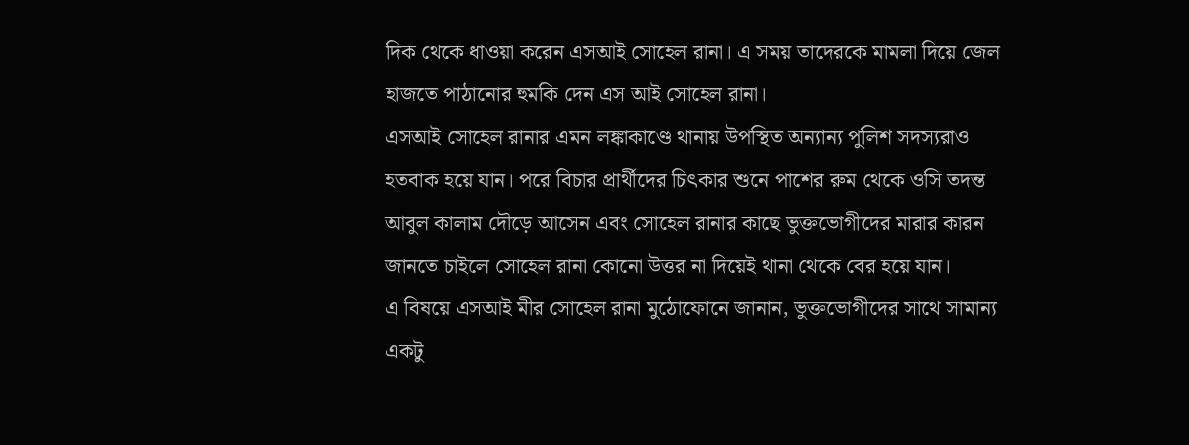দিক থেকে ধাওয়া করেন এসআই সোহেল রানা। এ সময় তাদেরকে মামলা দিয়ে জেল হাজতে পাঠানোর হুমকি দেন এস আই সোহেল রানা।
এসআই সোহেল রানার এমন লঙ্কাকাণ্ডে থানায় উপস্থিত অন্যান্য পুলিশ সদস্যরাও হতবাক হয়ে যান। পরে বিচার প্রার্থীদের চিৎকার শুনে পাশের রুম থেকে ওসি তদন্ত আবুল কালাম দৌড়ে আসেন এবং সোহেল রানার কাছে ভুক্তভোগীদের মারার কারন জানতে চাইলে সোহেল রানা কোনো উত্তর না দিয়েই থানা থেকে বের হয়ে যান।
এ বিষয়ে এসআই মীর সোহেল রানা মুঠোফোনে জানান, ভুক্তভোগীদের সাথে সামান্য একটু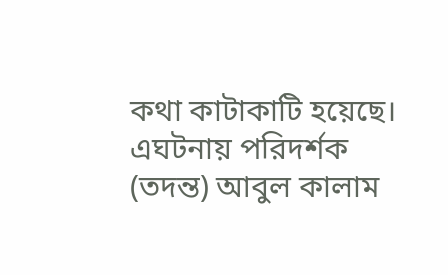কথা কাটাকাটি হয়েছে।
এঘটনায় পরিদর্শক (তদন্ত) আবুল কালাম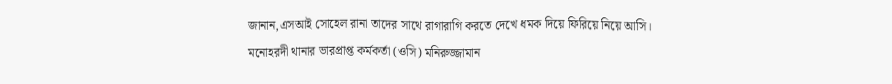জানান,এসআই সোহেল রানা তাদের সাথে রাগারাগি করতে দেখে ধমক দিয়ে ফিরিয়ে নিয়ে আসি।
মনোহরদী থানার ভারপ্রাপ্ত কর্মকর্তা (ওসি) মনিরুজ্জামান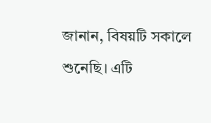জানান, বিষয়টি সকালে শুনেছি। এটি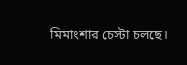মিমাংশার চেস্টা চলছে।